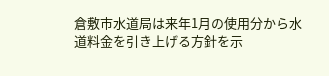倉敷市水道局は来年1月の使用分から水道料金を引き上げる方針を示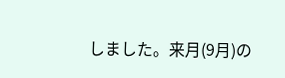しました。来月(9月)の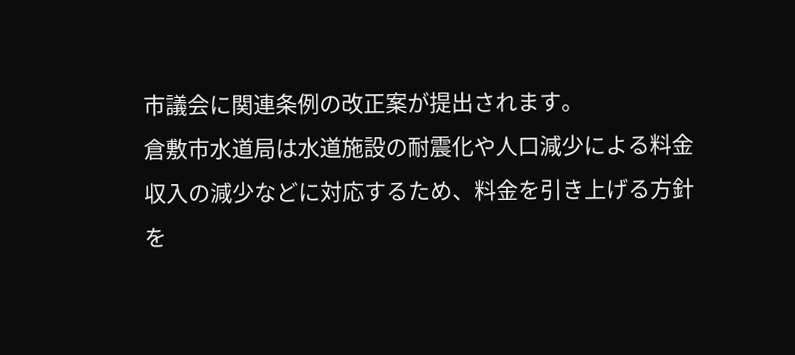市議会に関連条例の改正案が提出されます。
倉敷市水道局は水道施設の耐震化や人口減少による料金収入の減少などに対応するため、料金を引き上げる方針を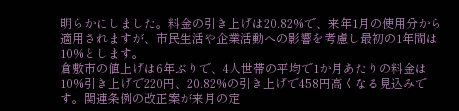明らかにしました。料金の引き上げは20.82%で、来年1月の使用分から適用されますが、市民生活や企業活動への影響を考慮し最初の1年間は10%とします。
倉敷市の値上げは6年ぶりで、4人世帯の平均で1か月あたりの料金は10%引き上げで220円、20.82%の引き上げで458円高くなる見込みです。関連条例の改正案が来月の定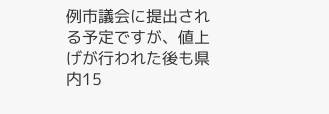例市議会に提出される予定ですが、値上げが行われた後も県内15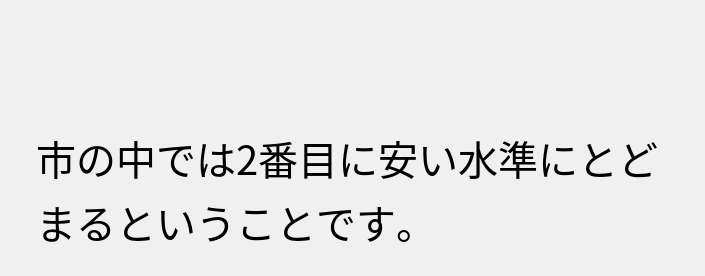市の中では2番目に安い水準にとどまるということです。